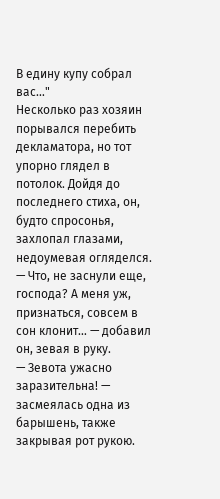В едину купу собрал вас…"
Несколько раз хозяин порывался перебить декламатора, но тот упорно глядел в потолок. Дойдя до последнего стиха, он, будто спросонья, захлопал глазами, недоумевая огляделся.
— Что, не заснули еще, господа? А меня уж, признаться, совсем в сон клонит… — добавил он, зевая в руку.
— Зевота ужасно заразительна! — засмеялась одна из барышень, также закрывая рот рукою.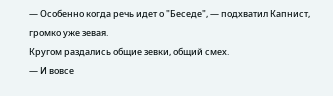— Особенно когда речь идет о "Беседе", — подхватил Капнист, громко уже зевая.
Кругом раздались общие зевки, общий смех.
— И вовсе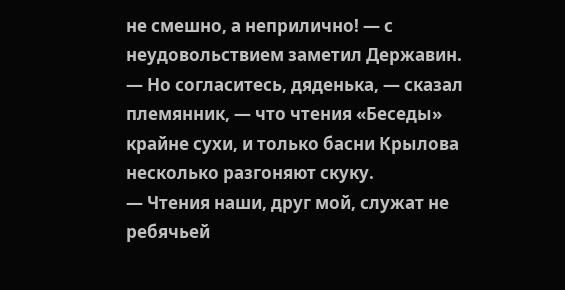не смешно, а неприлично! — с неудовольствием заметил Державин.
— Но согласитесь, дяденька, — сказал племянник, — что чтения «Беседы» крайне сухи, и только басни Крылова несколько разгоняют скуку.
— Чтения наши, друг мой, служат не ребячьей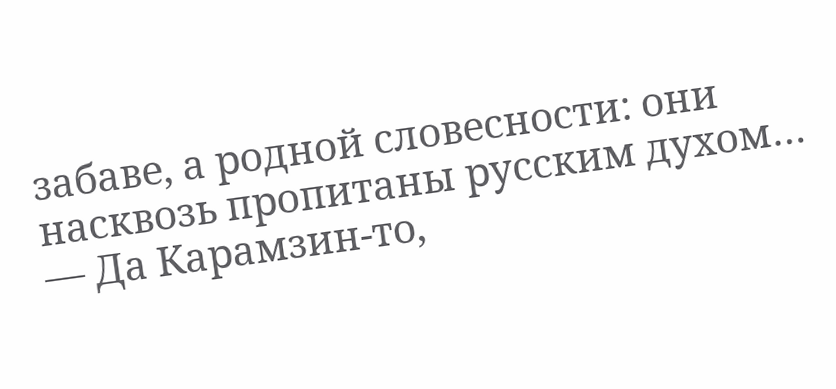забаве, а родной словесности: они насквозь пропитаны русским духом…
— Да Карамзин-то,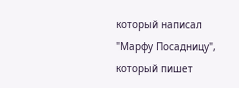который написал "Марфу Посадницу", который пишет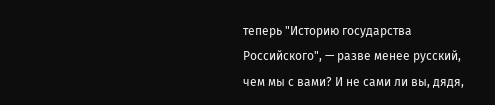теперь "Историю государства Российского", — разве менее русский, чем мы с вами? И не сами ли вы, дядя,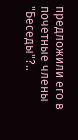предложили его в почетные члены "Беседы"?..